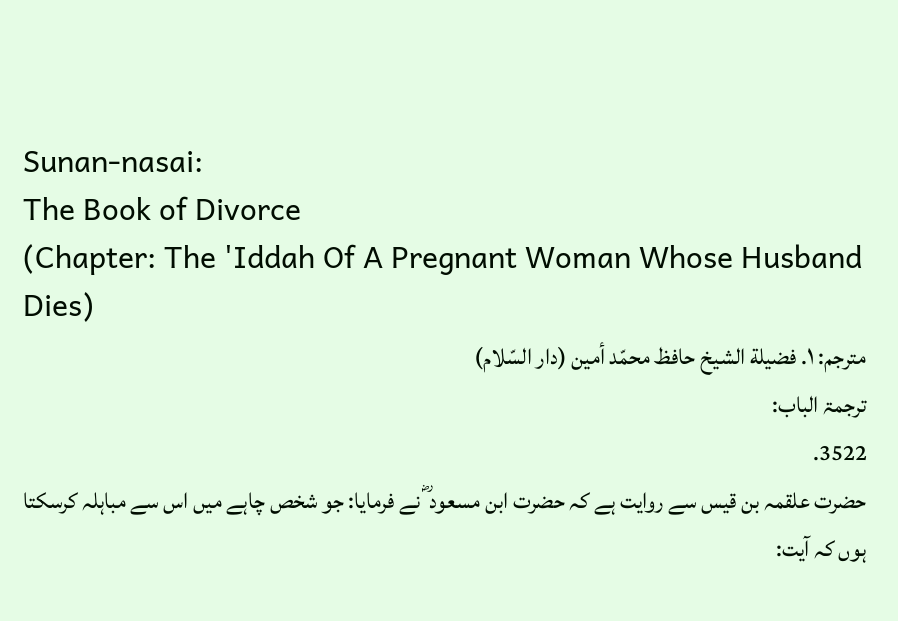Sunan-nasai:
The Book of Divorce
(Chapter: The 'Iddah Of A Pregnant Woman Whose Husband Dies)
مترجم: ١. فضيلة الشيخ حافظ محمّد أمين (دار السّلام)
ترجمۃ الباب:
3522.
حضرت علقمہ بن قیس سے روایت ہے کہ حضرت ابن مسعود ؓ نے فرمایا: جو شخص چاہے میں اس سے مباہلہ کرسکتا ہوں کہ آیت: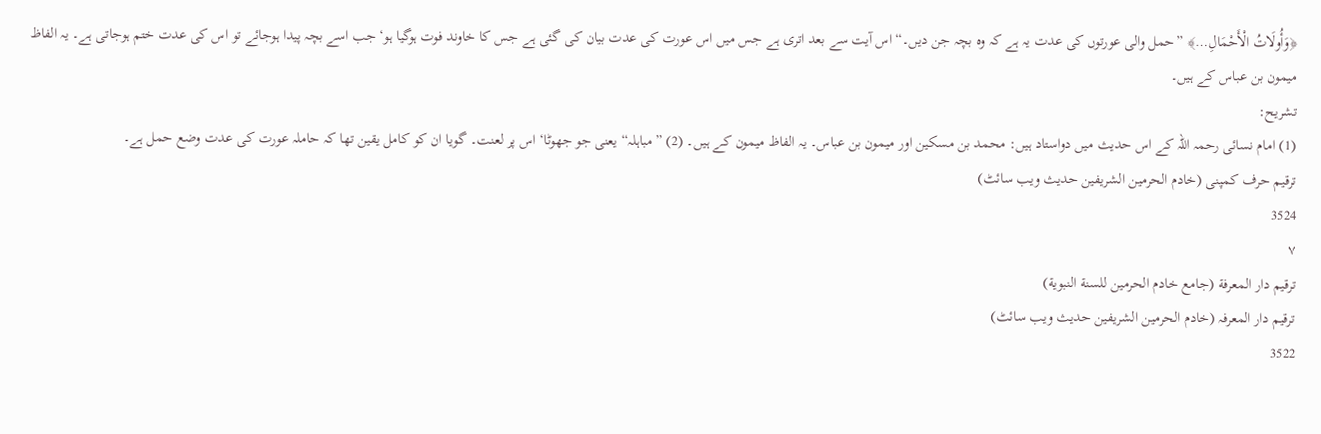﴿وَأُولَاتُ الْأَحْمَالِ…﴾ ”حمل والی عورتوں کی عدت یہ ہے کہ وہ بچہ جن دیں۔“ اس آیت سے بعد اتری ہے جس میں اس عورت کی عدت بیان کی گئی ہے جس کا خاوند فوت ہوگیا ہو‘ جب اسے بچہ پیدا ہوجائے تو اس کی عدت ختم ہوجاتی ہے۔ یہ الفاظ میمون بن عباس کے ہیں۔
تشریح:
(1) امام نسائی رحمہ اللہ کے اس حدیث میں دواستاد ہیں: محمد بن مسکین اور میمون بن عباس۔ یہ الفاظ میمون کے ہیں۔ (2) ”مباہلہ“ یعنی جو جھوٹا‘ اس پر لعنت۔ گویا ان کو کامل یقین تھا کہ حاملہ عورت کی عدت وضع حمل ہے۔
ترقیم حرف کمپنی (خادم الحرمین الشریفین حدیث ویب سائٹ)
3524
٧
ترقيم دار المعرفة (جامع خادم الحرمين للسنة النبوية)
ترقیم دار المعرفہ (خادم الحرمین الشریفین حدیث ویب سائٹ)
3522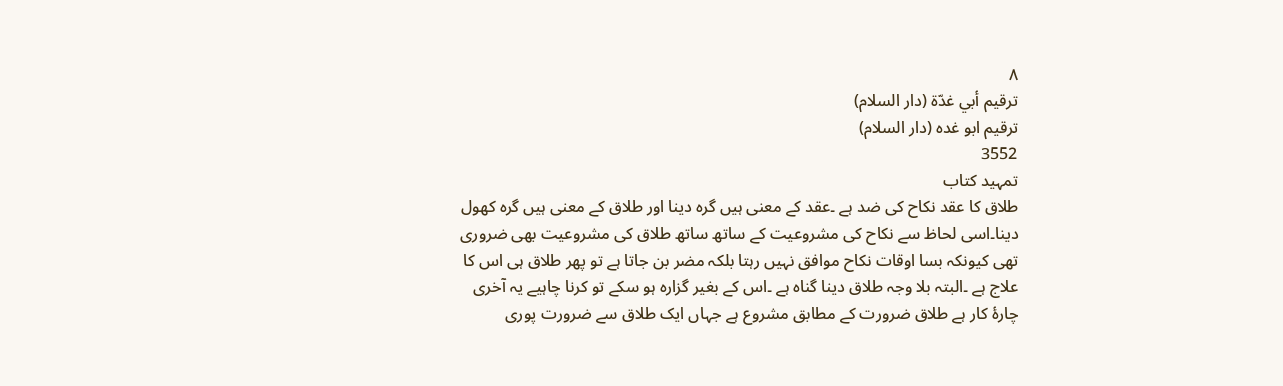٨
ترقيم أبي غدّة (دار السلام)
ترقیم ابو غدہ (دار السلام)
3552
تمہید کتاب
طلاق کا عقد نکاح کی ضد ہے ۔عقد کے معنی ہیں گرہ دینا اور طلاق کے معنی ہیں گرہ کھول دینا۔اسی لحاظ سے نکاح کی مشروعیت کے ساتھ ساتھ طلاق کی مشروعیت بھی ضروری تھی کیونکہ بسا اوقات نکاح موافق نہیں رہتا بلکہ مضر بن جاتا ہے تو پھر طلاق ہی اس کا علاج ہے ۔البتہ بلا وجہ طلاق دینا گناہ ہے ۔اس کے بغیر گزارہ ہو سکے تو کرنا چاہیے یہ آخری چارۂ کار ہے طلاق ضرورت کے مطابق مشروع ہے جہاں ایک طلاق سے ضرورت پوری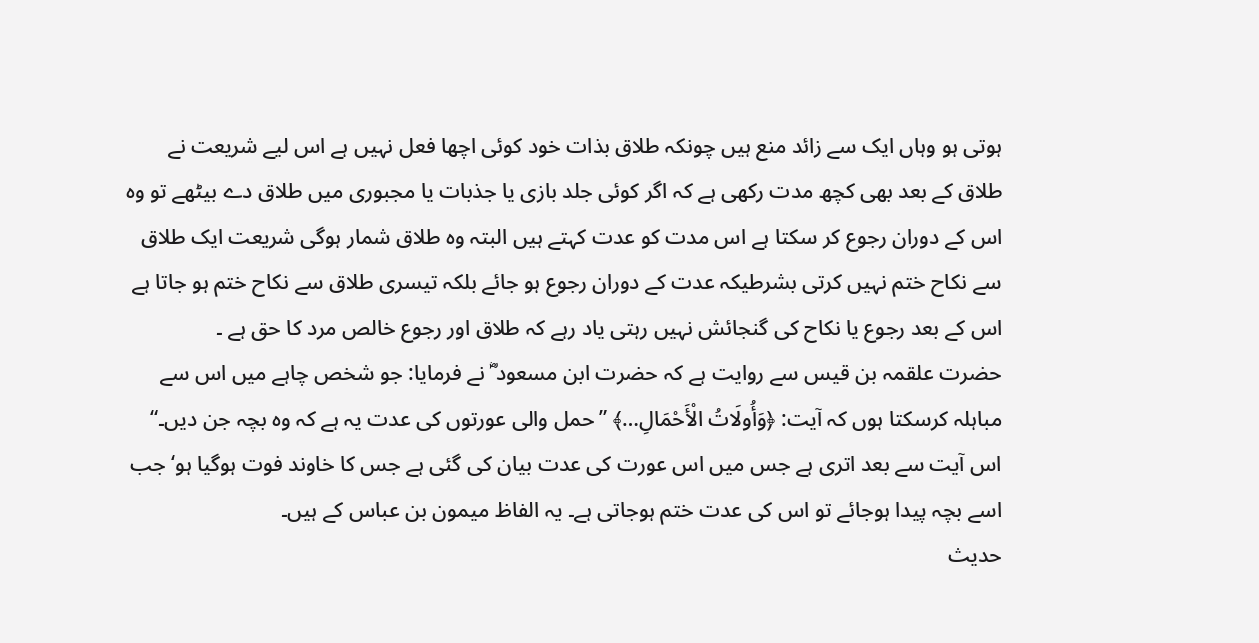ہوتی ہو وہاں ایک سے زائد منع ہیں چونکہ طلاق بذات خود کوئی اچھا فعل نہیں ہے اس لیے شریعت نے طلاق کے بعد بھی کچھ مدت رکھی ہے کہ اگر کوئی جلد بازی یا جذبات یا مجبوری میں طلاق دے بیٹھے تو وہ اس کے دوران رجوع کر سکتا ہے اس مدت کو عدت کہتے ہیں البتہ وہ طلاق شمار ہوگی شریعت ایک طلاق سے نکاح ختم نہیں کرتی بشرطیکہ عدت کے دوران رجوع ہو جائے بلکہ تیسری طلاق سے نکاح ختم ہو جاتا ہے اس کے بعد رجوع یا نکاح کی گنجائش نہیں رہتی یاد رہے کہ طلاق اور رجوع خالص مرد کا حق ہے ۔
حضرت علقمہ بن قیس سے روایت ہے کہ حضرت ابن مسعود ؓ نے فرمایا: جو شخص چاہے میں اس سے مباہلہ کرسکتا ہوں کہ آیت: ﴿وَأُولَاتُ الْأَحْمَالِ…﴾ ”حمل والی عورتوں کی عدت یہ ہے کہ وہ بچہ جن دیں۔“ اس آیت سے بعد اتری ہے جس میں اس عورت کی عدت بیان کی گئی ہے جس کا خاوند فوت ہوگیا ہو‘ جب اسے بچہ پیدا ہوجائے تو اس کی عدت ختم ہوجاتی ہے۔ یہ الفاظ میمون بن عباس کے ہیں۔
حدیث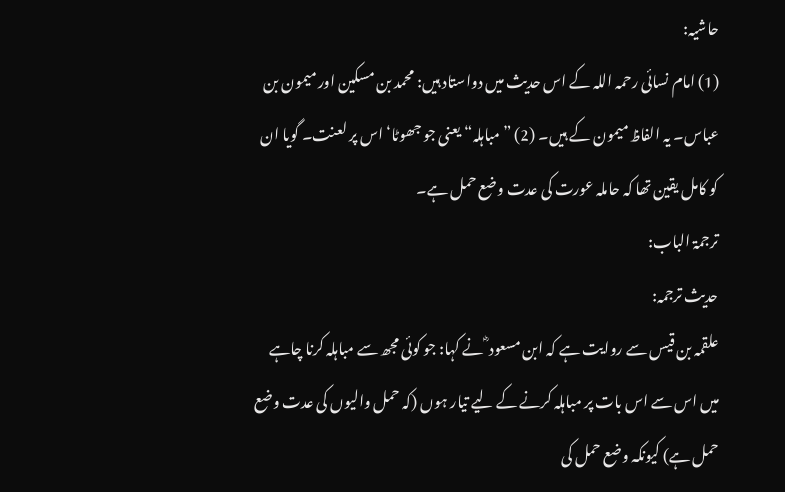حاشیہ:
(1) امام نسائی رحمہ اللہ کے اس حدیث میں دواستاد ہیں: محمد بن مسکین اور میمون بن عباس۔ یہ الفاظ میمون کے ہیں۔ (2) ”مباہلہ“ یعنی جو جھوٹا‘ اس پر لعنت۔ گویا ان کو کامل یقین تھا کہ حاملہ عورت کی عدت وضع حمل ہے۔
ترجمۃ الباب:
حدیث ترجمہ:
علقمہ بن قیس سے روایت ہے کہ ابن مسعود ؓ نے کہا: جو کوئی مجھ سے مباہلہ کرنا چاہے میں اس سے اس بات پر مباہلہ کرنے کے لیے تیار ہوں (کہ حمل والیوں کی عدت وضع حمل ہے) کیونکہ وضع حمل کی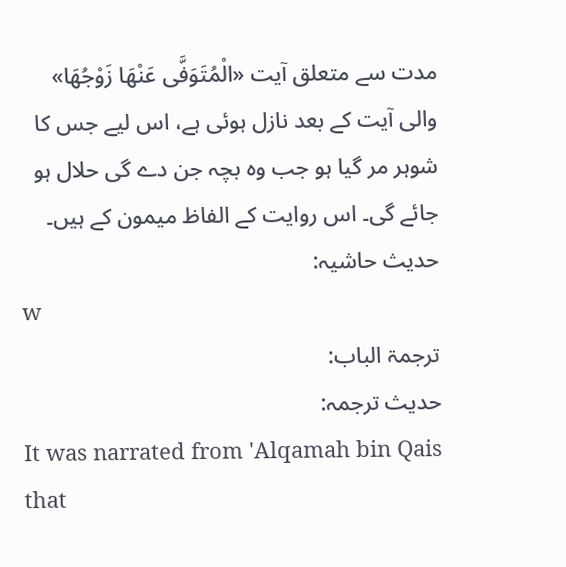مدت سے متعلق آیت «الْمُتَوَفَّى عَنْهَا زَوْجُهَا» والی آیت کے بعد نازل ہوئی ہے، اس لیے جس کا شوہر مر گیا ہو جب وہ بچہ جن دے گی حلال ہو جائے گی۔ اس روایت کے الفاظ میمون کے ہیں۔
حدیث حاشیہ:
w
ترجمۃ الباب:
حدیث ترجمہ:
It was narrated from 'Alqamah bin Qais that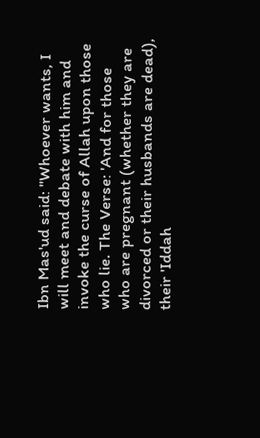Ibn Mas'ud said: "Whoever wants, I will meet and debate with him and invoke the curse of Allah upon those who lie. The Verse: 'And for those who are pregnant (whether they are divorced or their husbands are dead), their 'Iddah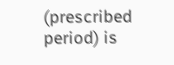(prescribed period) is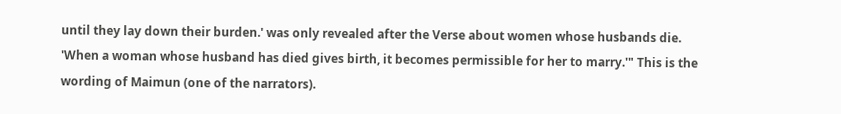until they lay down their burden.' was only revealed after the Verse about women whose husbands die. 'When a woman whose husband has died gives birth, it becomes permissible for her to marry.'" This is the wording of Maimun (one of the narrators).